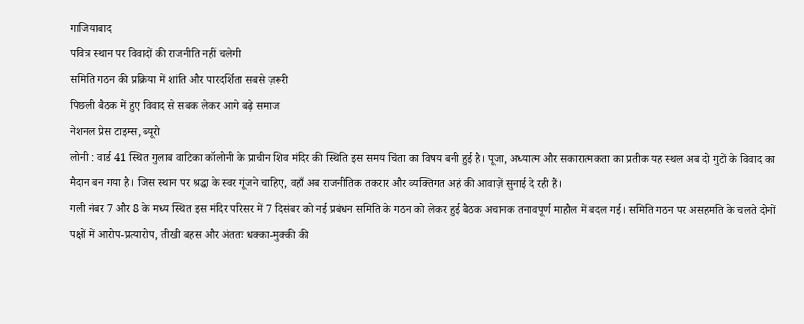गाजियाबाद
पवित्र स्थान पर विवादों की राजनीति नहीं चलेगी
समिति गठन की प्रक्रिया में शांति और पारदर्शिता सबसे ज़रूरी
पिछली बैठक में हुए विवाद से सबक लेकर आगे बढ़े समाज
नेशनल प्रेस टाइम्स, ब्यूरो
लोनी : वार्ड 41 स्थित गुलाब वाटिका कॉलोनी के प्राचीन शिव मंदिर की स्थिति इस समय चिंता का विषय बनी हुई है। पूजा, अध्यात्म और सकारात्मकता का प्रतीक यह स्थल अब दो गुटों के विवाद का मैदान बन गया है। जिस स्थान पर श्रद्धा के स्वर गूंजने चाहिए, वहाँ अब राजनीतिक तकरार और व्यक्तिगत अहं की आवाज़ें सुनाई दे रही हैं।
गली नंबर 7 और 8 के मध्य स्थित इस मंदिर परिसर में 7 दिसंबर को नई प्रबंधन समिति के गठन को लेकर हुई बैठक अचानक तनावपूर्ण माहौल में बदल गई। समिति गठन पर असहमति के चलते दोनों पक्षों में आरोप-प्रत्यारोप, तीखी बहस और अंततः धक्का-मुक्की की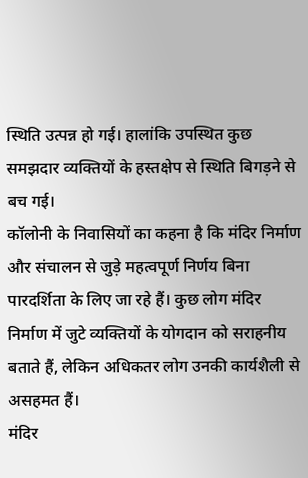स्थिति उत्पन्न हो गई। हालांकि उपस्थित कुछ समझदार व्यक्तियों के हस्तक्षेप से स्थिति बिगड़ने से बच गई।
कॉलोनी के निवासियों का कहना है कि मंदिर निर्माण और संचालन से जुड़े महत्वपूर्ण निर्णय बिना पारदर्शिता के लिए जा रहे हैं। कुछ लोग मंदिर निर्माण में जुटे व्यक्तियों के योगदान को सराहनीय बताते हैं, लेकिन अधिकतर लोग उनकी कार्यशैली से असहमत हैं।
मंदिर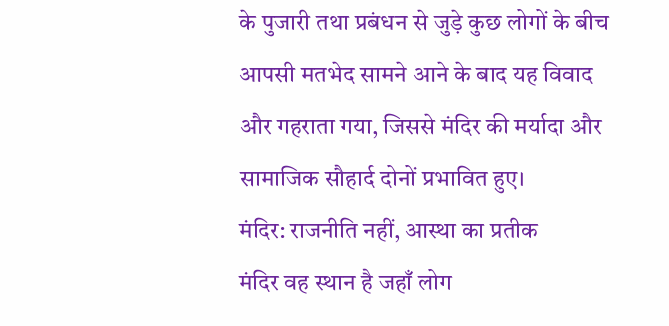के पुजारी तथा प्रबंधन से जुड़े कुछ लोगों के बीच आपसी मतभेद सामने आने के बाद यह विवाद और गहराता गया, जिससे मंदिर की मर्यादा और सामाजिक सौहार्द दोनों प्रभावित हुए।
मंदिर: राजनीति नहीं, आस्था का प्रतीक
मंदिर वह स्थान है जहाँ लोग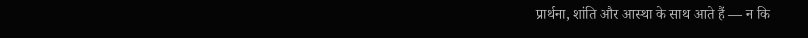प्रार्थना, शांति और आस्था के साथ आते हैं — न कि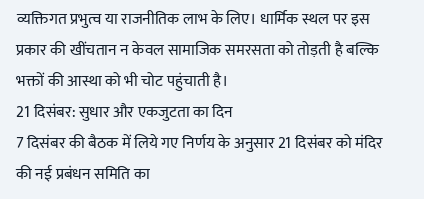व्यक्तिगत प्रभुत्व या राजनीतिक लाभ के लिए। धार्मिक स्थल पर इस प्रकार की खींचतान न केवल सामाजिक समरसता को तोड़ती है बल्कि भक्तों की आस्था को भी चोट पहुंचाती है।
21 दिसंबर: सुधार और एकजुटता का दिन
7 दिसंबर की बैठक में लिये गए निर्णय के अनुसार 21 दिसंबर को मंदिर की नई प्रबंधन समिति का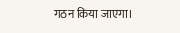गठन किया जाएगा।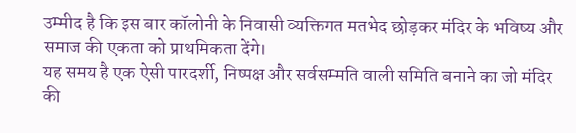उम्मीद है कि इस बार कॉलोनी के निवासी व्यक्तिगत मतभेद छोड़कर मंदिर के भविष्य और समाज की एकता को प्राथमिकता देंगे।
यह समय है एक ऐसी पारदर्शी, निष्पक्ष और सर्वसम्मति वाली समिति बनाने का जो मंदिर की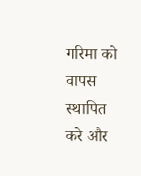गरिमा को वापस स्थापित करे और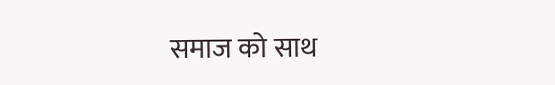समाज को साथ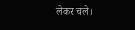लेकर चले।